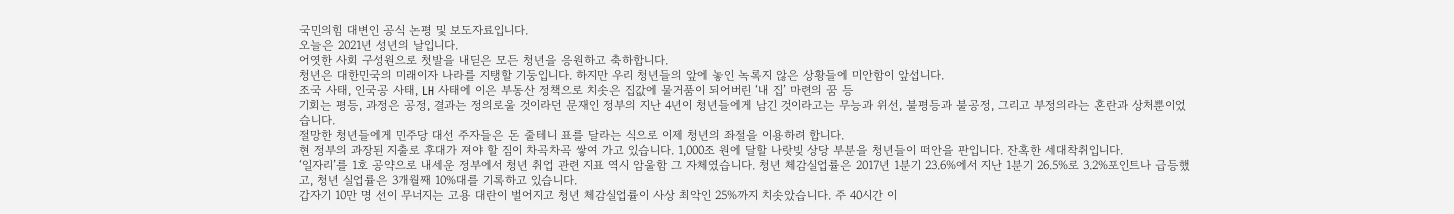국민의힘 대변인 공식 논평 및 보도자료입니다.
오늘은 2021년 성년의 날입니다.
어엿한 사회 구성원으로 첫발을 내딛은 모든 청년을 응원하고 축하합니다.
청년은 대한민국의 미래이자 나라를 지탱할 기둥입니다. 하지만 우리 청년들의 앞에 놓인 녹록지 않은 상황들에 미안함이 앞섭니다.
조국 사태, 인국공 사태, LH 사태에 이은 부동산 정책으로 치솟은 집값에 물거품이 되어버린 ‘내 집’ 마련의 꿈 등
기회는 평등, 과정은 공정, 결과는 정의로울 것이라던 문재인 정부의 지난 4년이 청년들에게 남긴 것이라고는 무능과 위선, 불평등과 불공정, 그리고 부정의라는 혼란과 상처뿐이었습니다.
절망한 청년들에게 민주당 대선 주자들은 돈 줄테니 표를 달라는 식으로 이제 청년의 좌절을 이용하려 합니다.
현 정부의 과장된 지출로 후대가 져야 할 짐이 차곡차곡 쌓여 가고 있습니다. 1,000조 원에 달할 나랏빚 상당 부분을 청년들이 떠안을 판입니다. 잔혹한 세대착취입니다.
‘일자리’를 1호 공약으로 내세운 정부에서 청년 취업 관련 지표 역시 암울함 그 자체였습니다. 청년 체감실업률은 2017년 1분기 23.6%에서 지난 1분기 26.5%로 3.2%포인트나 급등했고, 청년 실업률은 3개월째 10%대를 기록하고 있습니다.
갑자기 10만 명 선이 무너지는 고용 대란이 벌어지고 청년 체감실업률이 사상 최악인 25%까지 치솟았습니다. 주 40시간 이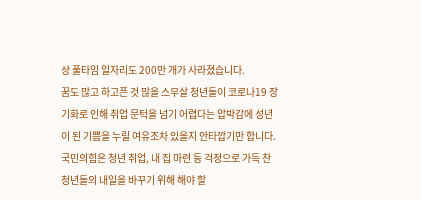상 풀타임 일자리도 200만 개가 사라졌습니다.
꿈도 많고 하고픈 것 많을 스무살 청년들이 코로나19 장기화로 인해 취업 문턱을 넘기 어렵다는 압박감에 성년이 된 기쁨을 누릴 여유조차 있을지 안타깝기만 합니다.
국민의힘은 청년 취업, 내 집 마련 등 걱정으로 가득 찬 청년들의 내일을 바꾸기 위해 해야 할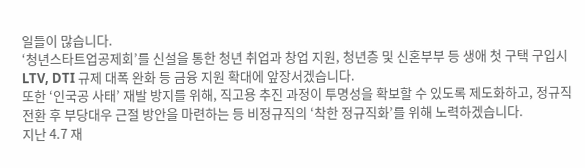일들이 많습니다.
‘청년스타트업공제회’를 신설을 통한 청년 취업과 창업 지원, 청년층 및 신혼부부 등 생애 첫 구택 구입시 LTV, DTI 규제 대폭 완화 등 금융 지원 확대에 앞장서겠습니다.
또한 ‘인국공 사태’ 재발 방지를 위해, 직고용 추진 과정이 투명성을 확보할 수 있도록 제도화하고, 정규직 전환 후 부당대우 근절 방안을 마련하는 등 비정규직의 ‘착한 정규직화’를 위해 노력하겠습니다.
지난 4.7 재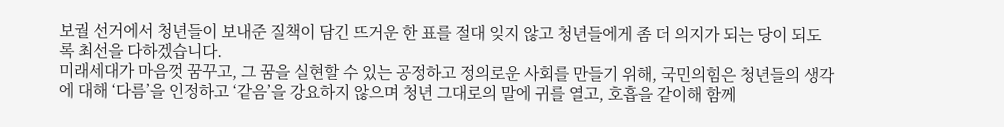보궐 선거에서 청년들이 보내준 질책이 담긴 뜨거운 한 표를 절대 잊지 않고 청년들에게 좀 더 의지가 되는 당이 되도록 최선을 다하겠습니다.
미래세대가 마음껏 꿈꾸고, 그 꿈을 실현할 수 있는 공정하고 정의로운 사회를 만들기 위해, 국민의힘은 청년들의 생각에 대해 ‘다름’을 인정하고 ‘같음’을 강요하지 않으며 청년 그대로의 말에 귀를 열고, 호흡을 같이해 함께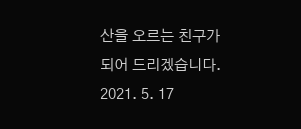산을 오르는 친구가 되어 드리겠습니다.
2021. 5. 17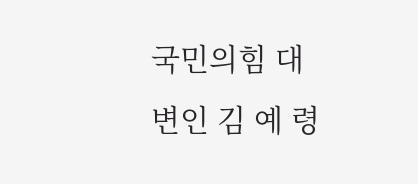국민의힘 대변인 김 예 령